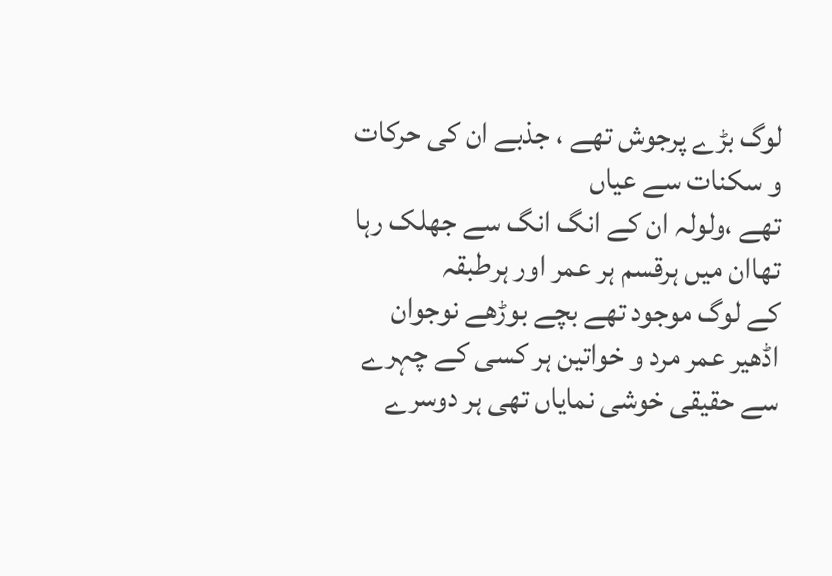لوگ بڑے پرجوش تھے ، جذبے ان کی حرکات و سکنات سے عیاں
تھے ،ولولہ ان کے انگ انگ سے جھلک رہا تھاان میں ہرقسم ہر عمر اور ہرطبقہ
کے لوگ موجود تھے بچے بوڑھے نوجوان اڈھیر عمر مرد و خواتین ہر کسی کے چہرے
سے حقیقی خوشی نمایاں تھی ہر دوسرے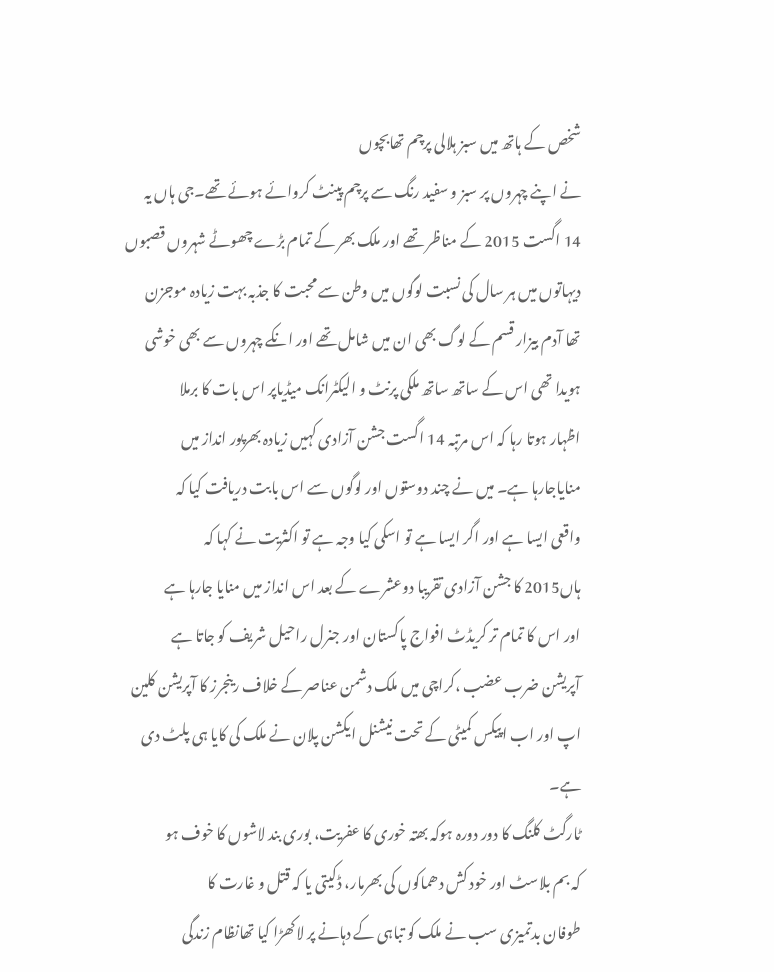شخص کے ہاتھ میں سبز ہلالی پرچم تھابچوں
نے اپنے چہروں پر سبز و سفید رنگ سے پرچم پینٹ کروائے ہوئے تھے۔جی ہاں یہ
14 اگست 2015 کے مناظر تھے اور ملک بھر کے تمام بڑے چھوٹے شہروں قصبوں
دیہاتوں میں ہر سال کی نسبت لوگوں میں وطن سے محبت کا جذبہ بہت زیادہ موجزن
تھا آدم بیزار قسم کے لوگ بھی ان میں شامل تھے اور انکے چہروں سے بھی خوشی
ہویدا تھی اس کے ساتھ ساتھ ملکی پرنٹ و الیکٹرانک میڈیاپر اس بات کا برملا
اظہار ہوتا رہا کہ اس مرتبہ 14 اگست جشن آزادی کہیں زیادہ بھرپور انداز میں
منایاجارہا ہے۔ میں نے چند دوستوں اور لوگوں سے اس بابت دریافت کیا کہ
واقعی ایسا ہے اور اگر ایسا ہے تو اسکی کیا وجہ ہے تو اکثریت نے کہا کہ
ہاں2015 کا جشن آزادی تقریبا دوعشرے کے بعد اس انداز میں منایا جارہا ہے
اور اس کا تمام تر کریڈٹ افواج پاکستان اور جنرل راحیل شریف کو جاتا ہے
آپریشن ضرب عضب ،کراچی میں ملک دشمن عناصر کے خلاف رینجرز کا آپریشن کلین
اپ اور اب اپیکس کمیٹی کے تحت نیشنل ایکشن پلان نے ملک کی کایا ہی پلٹ دی
ہے۔
ٹارگٹ کلنگ کا دور دورہ ہوکہ بھتہ خوری کا عفریت، بوری بند لاشوں کا خوف ہو
کہ بم بلاسٹ اور خود کش دھماکوں کی بھرمار، ڈکیتی یا کہ قتل و غارت کا
طوفان بدتمیزی سب نے ملک کو تباہی کے دہانے پر لاکھڑا کیا تھانظام زندگی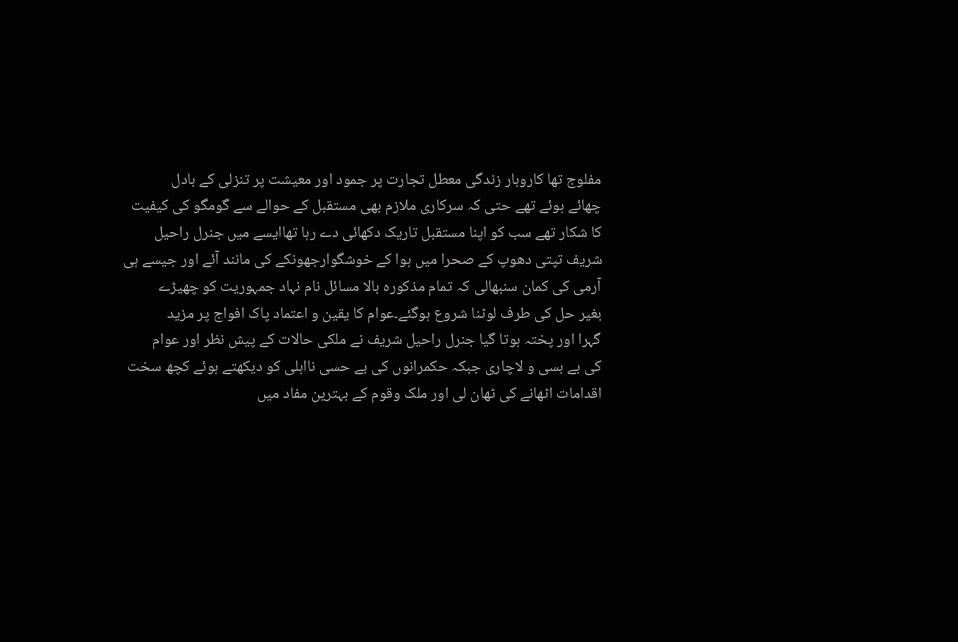مفلوج تھا کاروبار زندگی معطل تجارت پر جمود اور معیشت پر تنزلی کے بادل
چھائے ہوئے تھے حتی کہ سرکاری ملازم بھی مستقبل کے حوالے سے گومگو کی کیفیت
کا شکار تھے سب کو اپنا مستقبل تاریک دکھائی دے رہا تھاایسے میں جنرل راحیل
شریف تپتی دھوپ کے صحرا میں ہوا کے خوشگوارجھونکے کی مانند آئے اور جیسے ہی
آرمی کی کمان سنبھالی کہ تمام مذکورہ بالا مسائل نام نہاد جمہوریت کو چھیڑے
بغیر حل کی طرف لوٹنا شروع ہوگئے۔عوام کا یقین و اعتماد پاک افواج پر مزید
گہرا اور پختہ ہوتا گیا جنرل راحیل شریف نے ملکی حالات کے پیش نظر اور عوام
کی بے بسی و لاچاری جبکہ حکمرانوں کی بے حسی نااہلی کو دیکھتے ہوئے کچھ سخت
اقدامات اٹھانے کی ٹھان لی اور ملک وقوم کے بہترین مفاد میں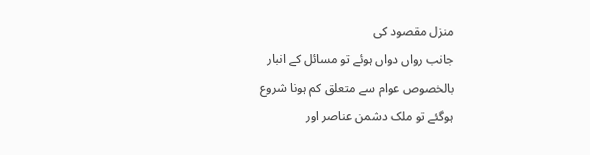منزل مقصود کی
جانب رواں دواں ہوئے تو مسائل کے انبار بالخصوص عوام سے متعلق کم ہونا شروع
ہوگئے تو ملک دشمن عناصر اور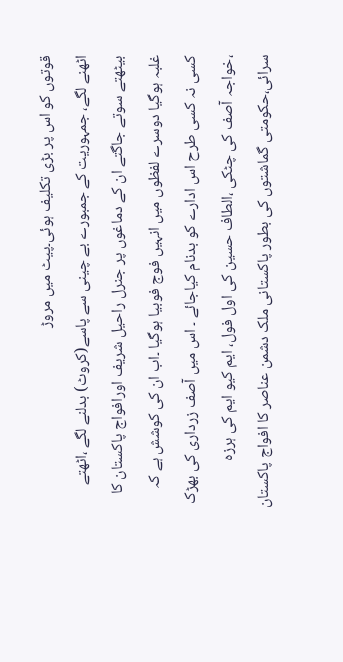قوتوں کو اس پر بڑی تکلیف ہوئی۔پیٹ میں مروڑ
اٹھنے لگے، جمہوریت کے جمبورے بے چینی سے پاسے(کروٹ) بدلنے لگے ،اٹھتے
بیٹھتے سوتے جاگتے ان کے دماغوں پر جنرل راحیل شریف اورافواج پاکستان کا
غلبہ ہوگیا دوسرے لفظوں میں انہیں فوج فوبیا ہوگیا ۔اب ان کی کوشش ہے کہ
کسی نہ کسی طرح اس ادارے کو بدنام کیاجائے ۔ اس میں آصف زرداری کی بھڑک
،خواجہ آصف کی چٹکی ،الطاف حسین کی اول فول، ایم کیو ایم کی ہرزہ
سرائی،حکومتی گماشتوں کی بطور پاکستانی ملک دشمن عناصر کا افواج پاکستان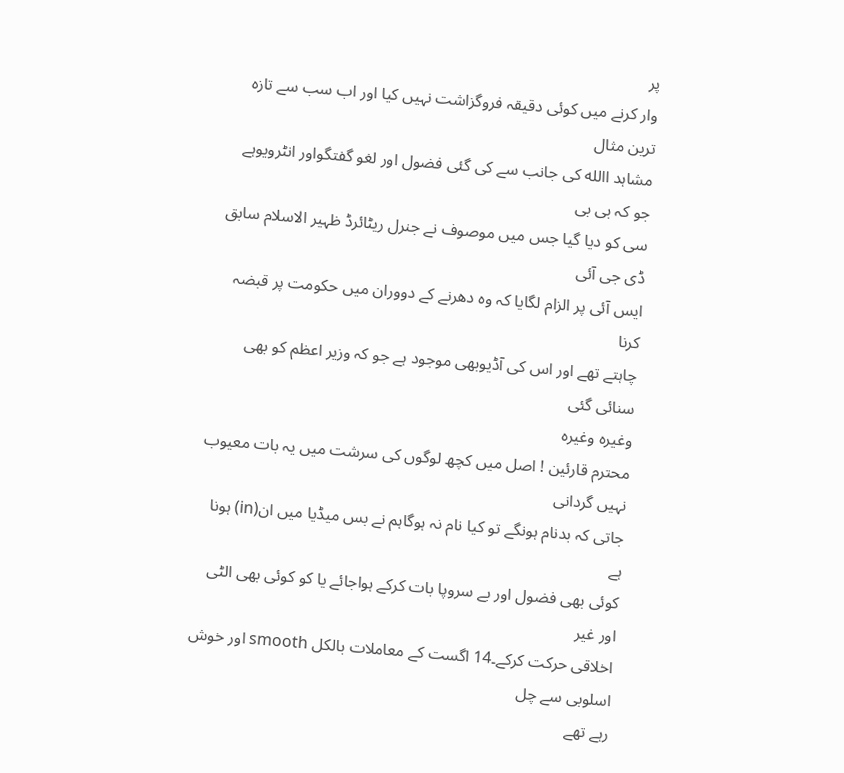پر
وار کرنے میں کوئی دقیقہ فروگزاشت نہیں کیا اور اب سب سے تازہ ترین مثال
مشاہد االله کی جانب سے کی گئی فضول اور لغو گفتگواور انٹرویوہے جو کہ بی بی
سی کو دیا گیا جس میں موصوف نے جنرل ریٹائرڈ ظہیر الاسلام سابق ڈی جی آئی
ایس آئی پر الزام لگایا کہ وہ دھرنے کے دووران میں حکومت پر قبضہ کرنا
چاہتے تھے اور اس کی آڈیوبھی موجود ہے جو کہ وزیر اعظم کو بھی سنائی گئی
وغیرہ وغیرہ
محترم قارئین ! اصل میں کچھ لوگوں کی سرشت میں یہ بات معیوب نہیں گردانی
جاتی کہ بدنام ہونگے تو کیا نام نہ ہوگاہم نے بس میڈیا میں ان(in) ہونا ہے
کوئی بھی فضول اور بے سروپا بات کرکے ہواجائے یا کو کوئی بھی الٹی اور غیر
اخلاقی حرکت کرکے۔14 اگست کے معاملات بالکل smooth اور خوش اسلوبی سے چل
رہے تھے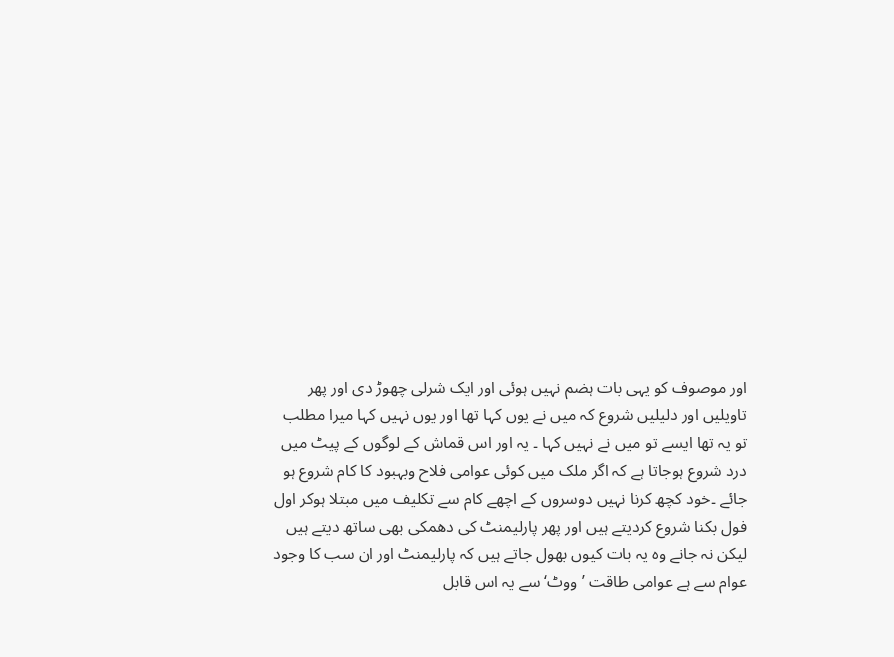اور موصوف کو یہی بات ہضم نہیں ہوئی اور ایک شرلی چھوڑ دی اور پھر
تاویلیں اور دلیلیں شروع کہ میں نے یوں کہا تھا اور یوں نہیں کہا میرا مطلب
تو یہ تھا ایسے تو میں نے نہیں کہا ۔ یہ اور اس قماش کے لوگوں کے پیٹ میں
درد شروع ہوجاتا ہے کہ اگر ملک میں کوئی عوامی فلاح وبہبود کا کام شروع ہو
جائے ۔خود کچھ کرنا نہیں دوسروں کے اچھے کام سے تکلیف میں مبتلا ہوکر اول
فول بکنا شروع کردیتے ہیں اور پھر پارلیمنٹ کی دھمکی بھی ساتھ دیتے ہیں
لیکن نہ جانے وہ یہ بات کیوں بھول جاتے ہیں کہ پارلیمنٹ اور ان سب کا وجود
عوام سے ہے عوامی طاقت ’ووٹ‘ سے یہ اس قابل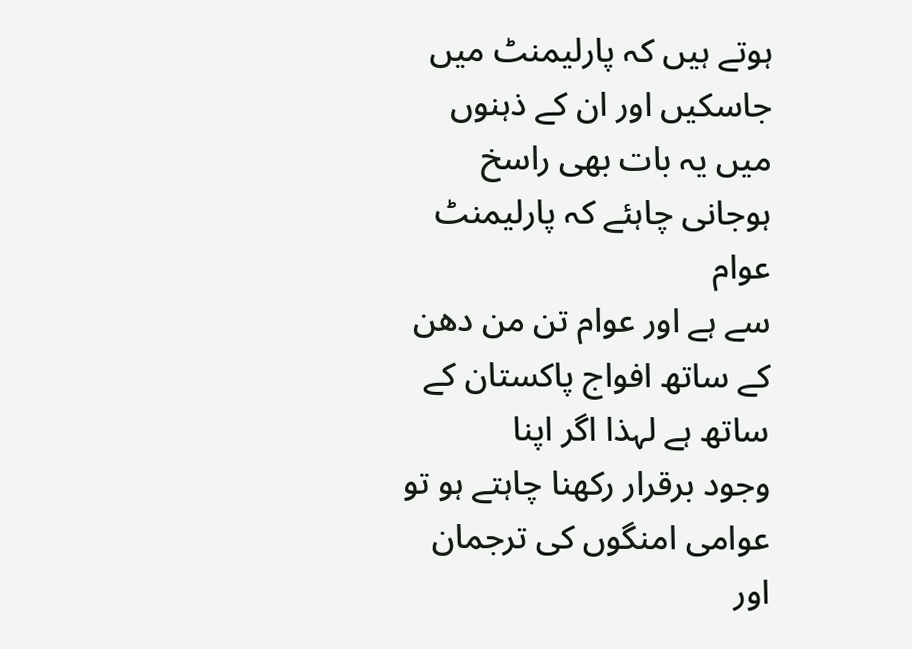ہوتے ہیں کہ پارلیمنٹ میں
جاسکیں اور ان کے ذہنوں میں یہ بات بھی راسخ ہوجانی چاہئے کہ پارلیمنٹ عوام
سے ہے اور عوام تن من دھن کے ساتھ افواج پاکستان کے ساتھ ہے لہذا اگر اپنا
وجود برقرار رکھنا چاہتے ہو تو عوامی امنگوں کی ترجمان اور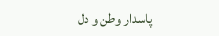پاسدار وطن و دل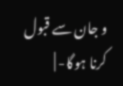و جان سے قبول کرنا ہوگا- |